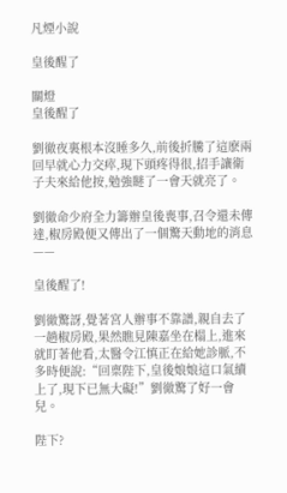凡煙小說

皇後醒了

關燈
皇後醒了

劉徹夜裏根本沒睡多久,前後折騰了這麽兩回早就心力交瘁,現下頭疼得很,招手讓衛子夫來給他按,勉強瞇了一會天就亮了。

劉徹命少府全力籌辦皇後喪事,召令還未傳達,椒房殿便又傳出了一個驚天動地的消息——

皇後醒了!

劉徹驚訝,覺著宮人辦事不靠譜,親自去了一趟椒房殿,果然瞧見陳嘉坐在榻上,進來就盯著他看,太醫令江慎正在給她診脈,不多時便說:“回稟陛下,皇後娘娘這口氣續上了,現下已無大礙!”劉徹驚了好一會兒。

陛下?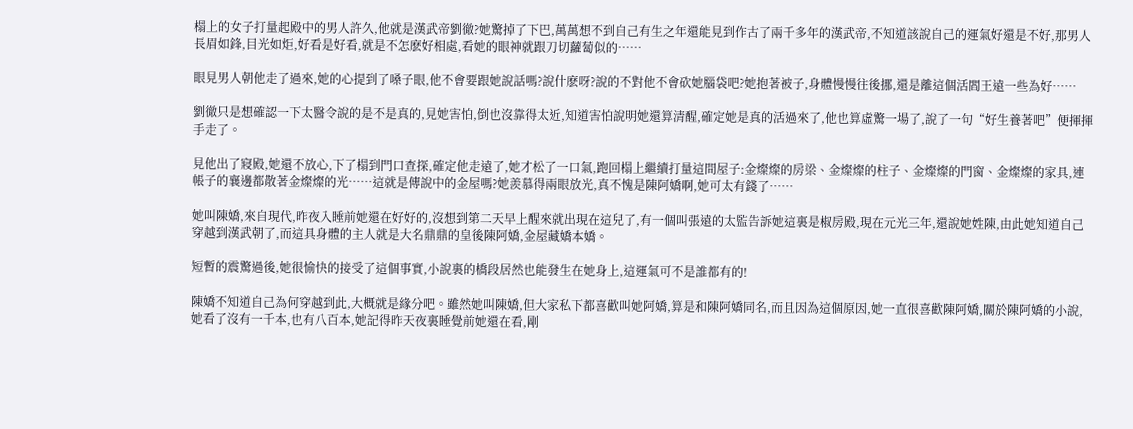榻上的女子打量起殿中的男人許久,他就是漢武帝劉徹?她驚掉了下巴,萬萬想不到自己有生之年還能見到作古了兩千多年的漢武帝,不知道該說自己的運氣好還是不好,那男人長眉如鋒,目光如炬,好看是好看,就是不怎麽好相處,看她的眼神就跟刀切蘿蔔似的……

眼見男人朝他走了過來,她的心提到了嗓子眼,他不會要跟她說話嗎?說什麽呀?說的不對他不會砍她腦袋吧?她抱著被子,身體慢慢往後挪,還是離這個活閻王遠一些為好……

劉徹只是想確認一下太醫令說的是不是真的,見她害怕,倒也沒靠得太近,知道害怕說明她還算清醒,確定她是真的活過來了,他也算虛驚一場了,說了一句“好生養著吧”便揮揮手走了。

見他出了寢殿,她還不放心,下了榻到門口查探,確定他走遠了,她才松了一口氣,跑回榻上繼續打量這間屋子:金燦燦的房梁、金燦燦的柱子、金燦燦的門窗、金燦燦的家具,連帳子的襄邊都散著金燦燦的光……這就是傳說中的金屋嗎?她羨慕得兩眼放光,真不愧是陳阿嬌啊,她可太有錢了……

她叫陳嬌,來自現代,昨夜入睡前她還在好好的,沒想到第二天早上醒來就出現在這兒了,有一個叫張遠的太監告訴她這裏是椒房殿,現在元光三年,還說她姓陳,由此她知道自己穿越到漢武朝了,而這具身體的主人就是大名鼎鼎的皇後陳阿嬌,金屋藏嬌本嬌。

短暫的震驚過後,她很愉快的接受了這個事實,小說裏的橋段居然也能發生在她身上,這運氣可不是誰都有的!

陳嬌不知道自己為何穿越到此,大概就是緣分吧。雖然她叫陳嬌,但大家私下都喜歡叫她阿嬌,算是和陳阿嬌同名,而且因為這個原因,她一直很喜歡陳阿嬌,關於陳阿嬌的小說,她看了沒有一千本,也有八百本,她記得昨天夜裏睡覺前她還在看,剛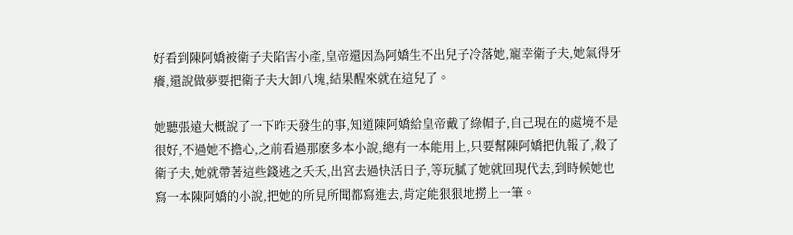好看到陳阿嬌被衛子夫陷害小產,皇帝還因為阿嬌生不出兒子冷落她,寵幸衛子夫,她氣得牙癢,還說做夢要把衛子夫大卸八塊,結果醒來就在這兒了。

她聽張遠大概說了一下昨天發生的事,知道陳阿嬌給皇帝戴了綠帽子,自己現在的處境不是很好,不過她不擔心,之前看過那麽多本小說,總有一本能用上,只要幫陳阿嬌把仇報了,殺了衛子夫,她就帶著這些錢逃之夭夭,出宮去過快活日子,等玩膩了她就回現代去,到時候她也寫一本陳阿嬌的小說,把她的所見所聞都寫進去,肯定能狠狠地撈上一筆。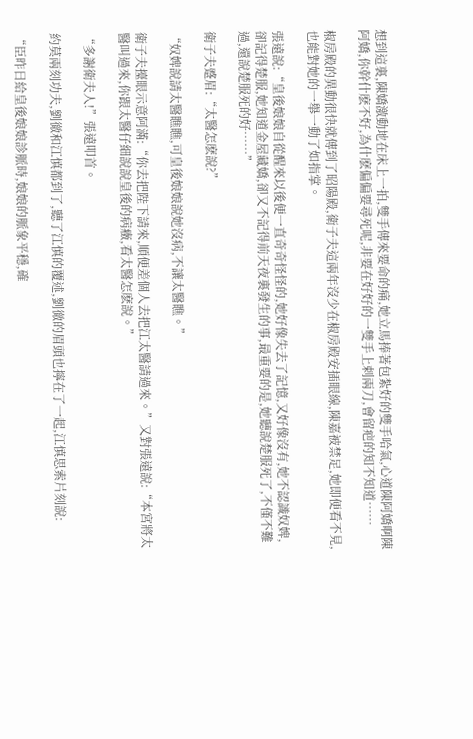想到這裏,陳嬌激動地在床上一拍,雙手傳來要命的痛,她立馬捧著包紮好的雙手哈氣,心道陳阿嬌啊陳阿嬌,你幹什麽不好,為什麽偏偏要尋死呢,非要在好好的一雙手上剌兩刀,會留疤的知不知道……

椒房殿的異動很快就傳到了昭陽殿,衛子夫這兩年沒少在椒房殿安插眼線,陳嘉被禁足,她即便看不見,也能對她的一舉一動了如指掌。

張遠說:“皇後娘娘自從醒來以後便一直奇奇怪怪的,她好像失去了記憶,又好像沒有,她不認識奴婢,卻記得楚服,她知道金屋藏嬌,卻又不記得前天夜裏發生的事,最重要的是,她聽說楚服死了,不僅不難過,還說楚服死的好……”

衛子夫蹙眉:“太醫怎麽說?”

“奴婢說請太醫瞧瞧,可皇後娘娘說她沒病,不讓太醫瞧。”

衛子夫擡眼示意阿滿:“你去把陛下請來,順便差個人去把江太醫請過來。”又對張遠說:“本宮將太醫叫過來,你跟太醫仔細說說皇後的病癥,看太醫怎麽說。”

“多謝衛夫人!”張遠叩首。

約莫兩刻功夫,劉徹和江慎都到了,聽了江慎的覆述,劉徹的眉頭也擰在了一起,江慎思索片刻說:

“臣昨日給皇後娘娘診脈時,娘娘的脈象平穩,確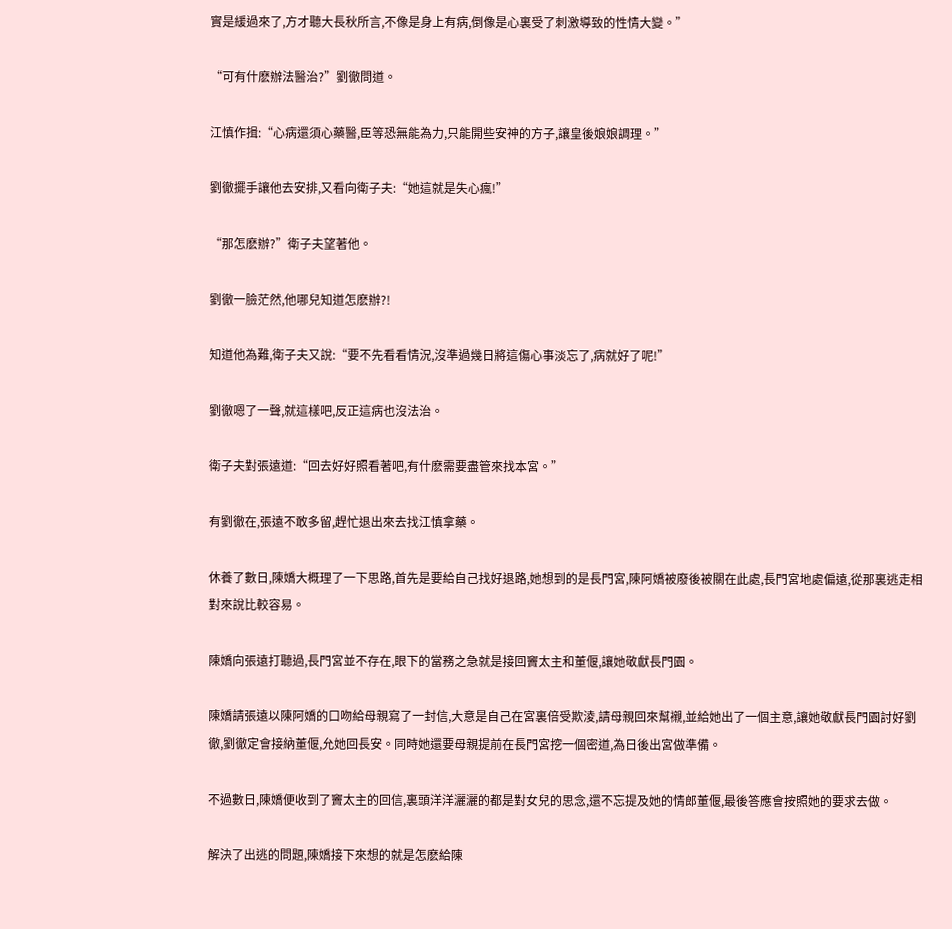實是緩過來了,方才聽大長秋所言,不像是身上有病,倒像是心裏受了刺激導致的性情大變。”

“可有什麽辦法醫治?”劉徹問道。

江慎作揖:“心病還須心藥醫,臣等恐無能為力,只能開些安神的方子,讓皇後娘娘調理。”

劉徹擺手讓他去安排,又看向衛子夫:“她這就是失心瘋!”

“那怎麽辦?”衛子夫望著他。

劉徹一臉茫然,他哪兒知道怎麽辦?!

知道他為難,衛子夫又說:“要不先看看情況,沒準過幾日將這傷心事淡忘了,病就好了呢!”

劉徹嗯了一聲,就這樣吧,反正這病也沒法治。

衛子夫對張遠道:“回去好好照看著吧,有什麽需要盡管來找本宮。”

有劉徹在,張遠不敢多留,趕忙退出來去找江慎拿藥。

休養了數日,陳嬌大概理了一下思路,首先是要給自己找好退路,她想到的是長門宮,陳阿嬌被廢後被關在此處,長門宮地處偏遠,從那裏逃走相對來說比較容易。

陳嬌向張遠打聽過,長門宮並不存在,眼下的當務之急就是接回竇太主和董偃,讓她敬獻長門園。

陳嬌請張遠以陳阿嬌的口吻給母親寫了一封信,大意是自己在宮裏倍受欺淩,請母親回來幫襯,並給她出了一個主意,讓她敬獻長門園討好劉徹,劉徹定會接納董偃,允她回長安。同時她還要母親提前在長門宮挖一個密道,為日後出宮做準備。

不過數日,陳嬌便收到了竇太主的回信,裏頭洋洋灑灑的都是對女兒的思念,還不忘提及她的情郎董偃,最後答應會按照她的要求去做。

解決了出逃的問題,陳嬌接下來想的就是怎麽給陳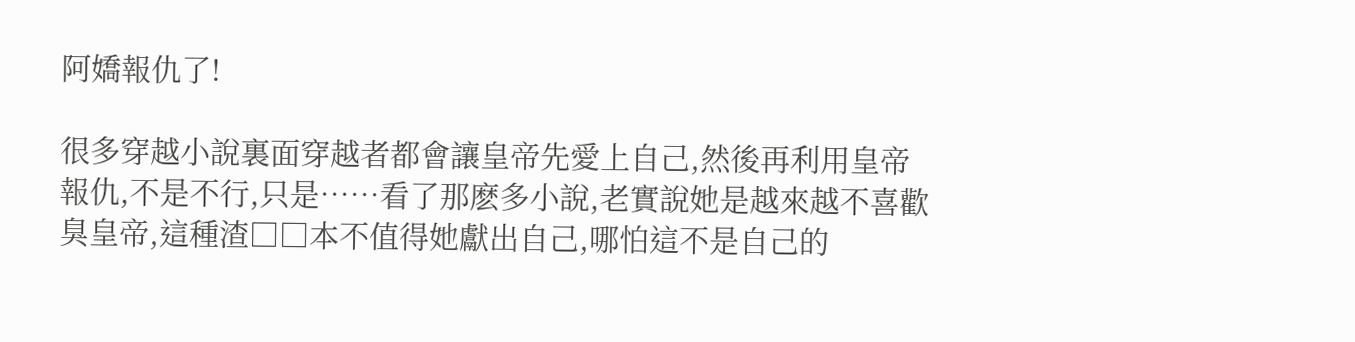阿嬌報仇了!

很多穿越小說裏面穿越者都會讓皇帝先愛上自己,然後再利用皇帝報仇,不是不行,只是……看了那麽多小說,老實說她是越來越不喜歡臭皇帝,這種渣□□本不值得她獻出自己,哪怕這不是自己的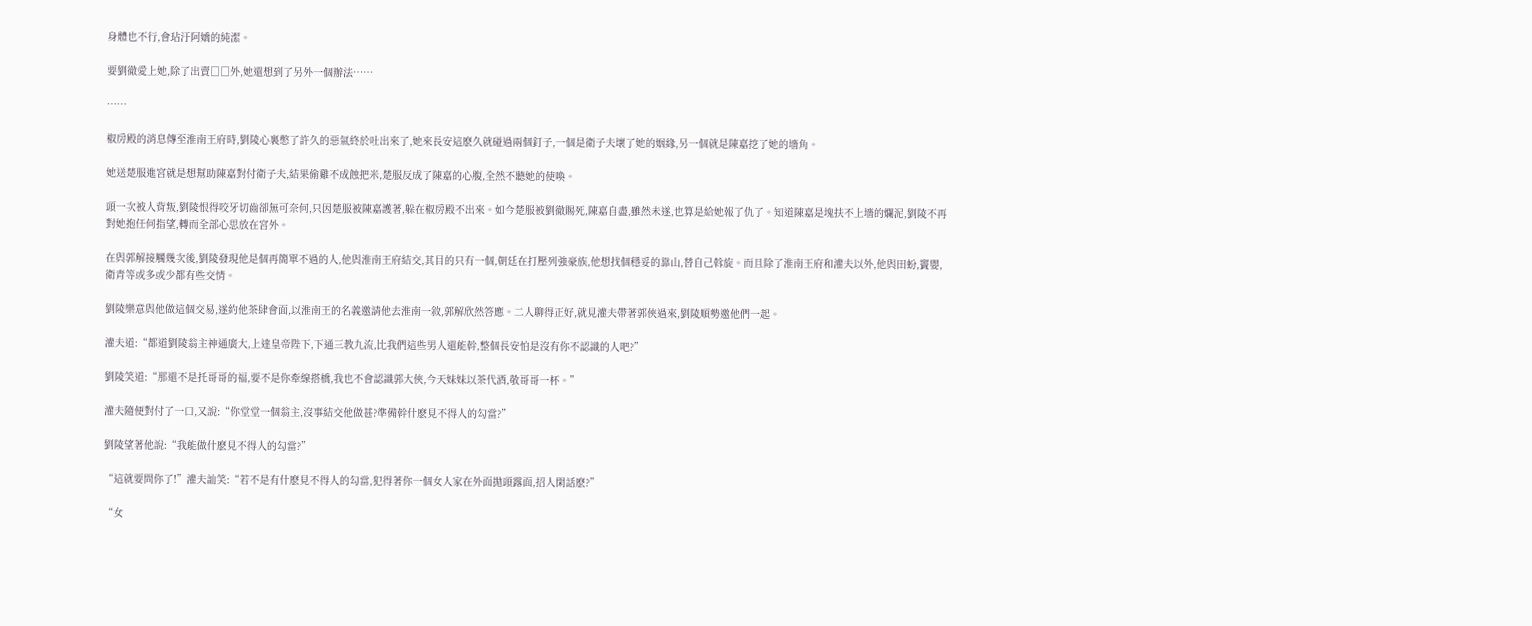身體也不行,會玷汙阿嬌的純潔。

要劉徹愛上她,除了出賣□□外,她還想到了另外一個辦法……

……

椒房殿的消息傳至淮南王府時,劉陵心裏憋了許久的惡氣終於吐出來了,她來長安這麽久就碰過兩個釘子,一個是衛子夫壞了她的姻緣,另一個就是陳嘉挖了她的墻角。

她送楚服進宮就是想幫助陳嘉對付衛子夫,結果偷雞不成蝕把米,楚服反成了陳嘉的心腹,全然不聽她的使喚。

頭一次被人背叛,劉陵恨得咬牙切齒卻無可奈何,只因楚服被陳嘉護著,躲在椒房殿不出來。如今楚服被劉徹賜死,陳嘉自盡,雖然未遂,也算是給她報了仇了。知道陳嘉是塊扶不上墻的爛泥,劉陵不再對她抱任何指望,轉而全部心思放在宮外。

在與郭解接觸幾次後,劉陵發現他是個再簡單不過的人,他與淮南王府結交,其目的只有一個,朝廷在打壓列強豪族,他想找個穩妥的靠山,替自己斡旋。而且除了淮南王府和灌夫以外,他與田蚡,竇嬰,衛青等或多或少都有些交情。

劉陵樂意與他做這個交易,遂約他茶肆會面,以淮南王的名義邀請他去淮南一敘,郭解欣然答應。二人聊得正好,就見灌夫帶著郭俠過來,劉陵順勢邀他們一起。

灌夫道:“都道劉陵翁主神通廣大,上達皇帝陛下,下通三教九流,比我們這些男人還能幹,整個長安怕是沒有你不認識的人吧?”

劉陵笑道:“那還不是托哥哥的福,要不是你牽線搭橋,我也不會認識郭大俠,今天妹妹以茶代酒,敬哥哥一杯。”

灌夫隨便對付了一口,又說:“你堂堂一個翁主,沒事結交他做甚?準備幹什麽見不得人的勾當?”

劉陵望著他說:“我能做什麽見不得人的勾當?”

“這就要問你了!”灌夫訕笑:“若不是有什麽見不得人的勾當,犯得著你一個女人家在外面拋頭露面,招人閑話麽?”

“女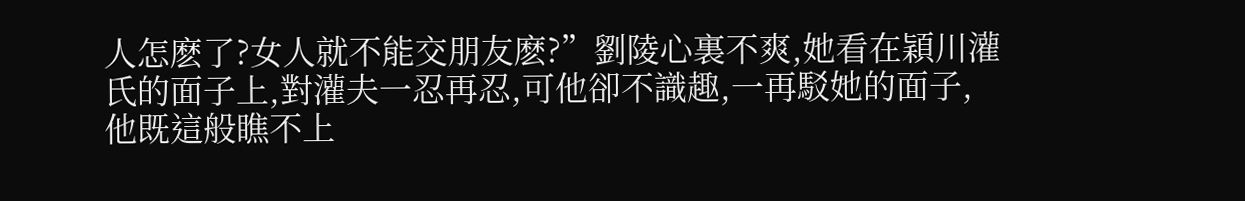人怎麽了?女人就不能交朋友麽?”劉陵心裏不爽,她看在穎川灌氏的面子上,對灌夫一忍再忍,可他卻不識趣,一再駁她的面子,他既這般瞧不上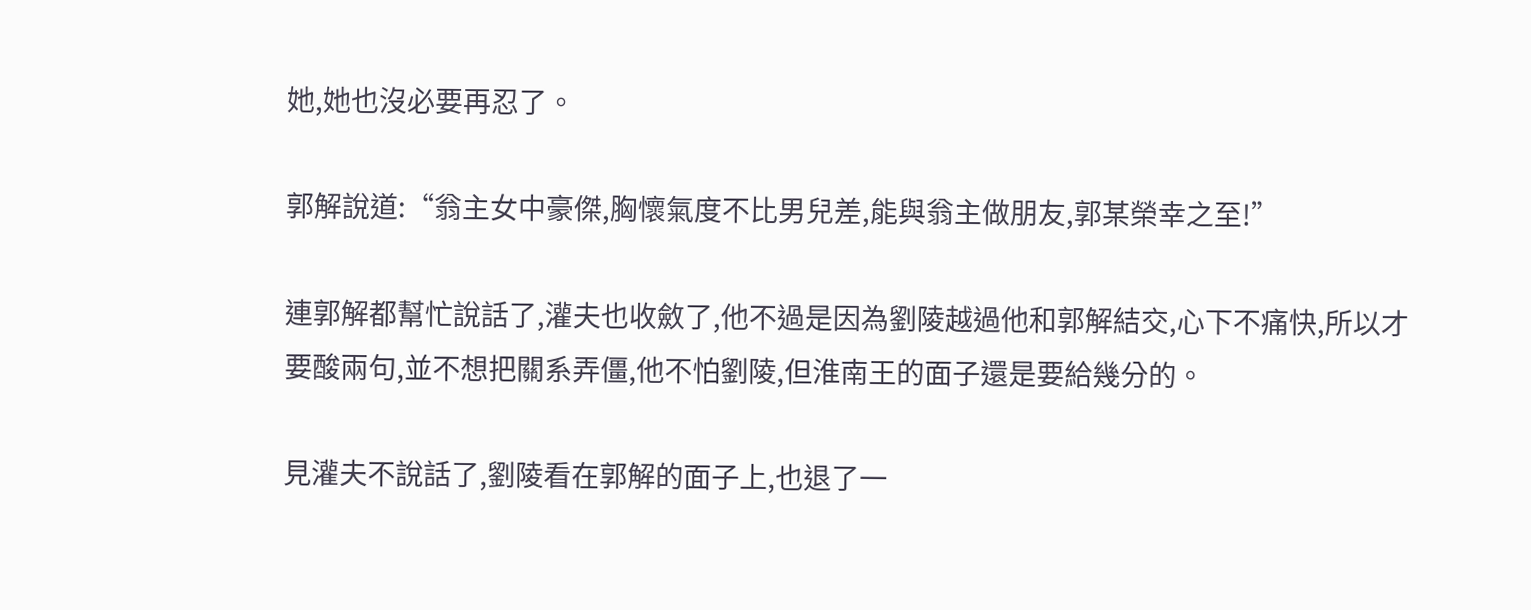她,她也沒必要再忍了。

郭解說道:“翁主女中豪傑,胸懷氣度不比男兒差,能與翁主做朋友,郭某榮幸之至!”

連郭解都幫忙說話了,灌夫也收斂了,他不過是因為劉陵越過他和郭解結交,心下不痛快,所以才要酸兩句,並不想把關系弄僵,他不怕劉陵,但淮南王的面子還是要給幾分的。

見灌夫不說話了,劉陵看在郭解的面子上,也退了一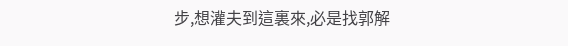步,想灌夫到這裏來,必是找郭解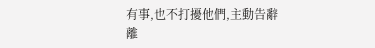有事,也不打擾他們,主動告辭離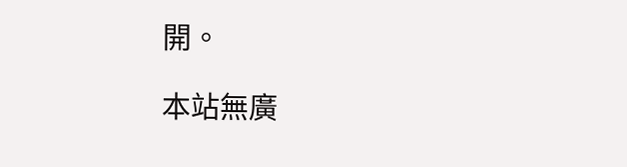開。

本站無廣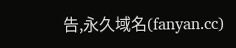告,永久域名(fanyan.cc)